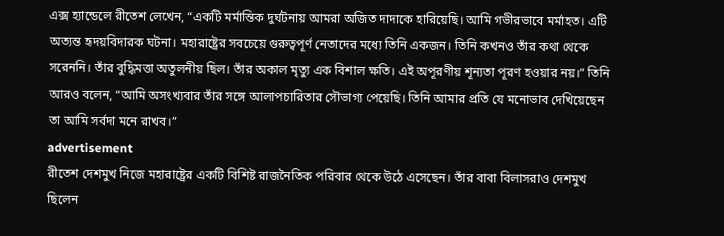এক্স হ্যান্ডেলে রীতেশ লেখেন, “একটি মর্মান্তিক দুর্ঘটনায় আমরা অজিত দাদাকে হারিয়েছি। আমি গভীরভাবে মর্মাহত। এটি অত্যন্ত হৃদয়বিদারক ঘটনা। মহারাষ্ট্রের সবচেয়ে গুরুত্বপূর্ণ নেতাদের মধ্যে তিনি একজন। তিনি কখনও তাঁর কথা থেকে সরেননি। তাঁর বুদ্ধিমত্তা অতুলনীয় ছিল। তাঁর অকাল মৃত্যু এক বিশাল ক্ষতি। এই অপূরণীয় শূন্যতা পূরণ হওয়ার নয়।” তিনি আরও বলেন, “আমি অসংখ্যবার তাঁর সঙ্গে আলাপচারিতার সৌভাগ্য পেয়েছি। তিনি আমার প্রতি যে মনোভাব দেখিয়েছেন তা আমি সর্বদা মনে রাখব।”
advertisement
রীতেশ দেশমুখ নিজে মহারাষ্ট্রের একটি বিশিষ্ট রাজনৈতিক পরিবার থেকে উঠে এসেছেন। তাঁর বাবা বিলাসরাও দেশমুখ ছিলেন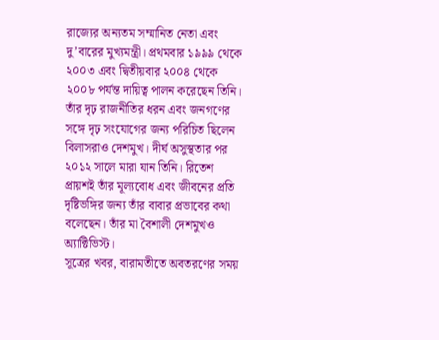রাজ্যের অন্যতম সম্মানিত নেতা এবং দু’বারের মুখ্যমন্ত্রী। প্রথমবার ১৯৯৯ থেকে ২০০৩ এবং দ্বিতীয়বার ২০০৪ থেকে ২০০৮ পর্যন্ত দায়িত্ব পালন করেছেন তিনি। তাঁর দৃঢ় রাজনীতির ধরন এবং জনগণের সঙ্গে দৃঢ় সংযোগের জন্য পরিচিত ছিলেন বিলাসরাও দেশমুখ। দীর্ঘ অসুস্থতার পর ২০১২ সালে মারা যান তিনি। রিতেশ প্রায়শই তাঁর মূল্যবোধ এবং জীবনের প্রতি দৃষ্টিভঙ্গির জন্য তাঁর বাবার প্রভাবের কথা বলেছেন। তাঁর মা বৈশালী দেশমুখও অ্যাক্টিভিস্ট।
সূত্রের খবর, বারামতীতে অবতরণের সময়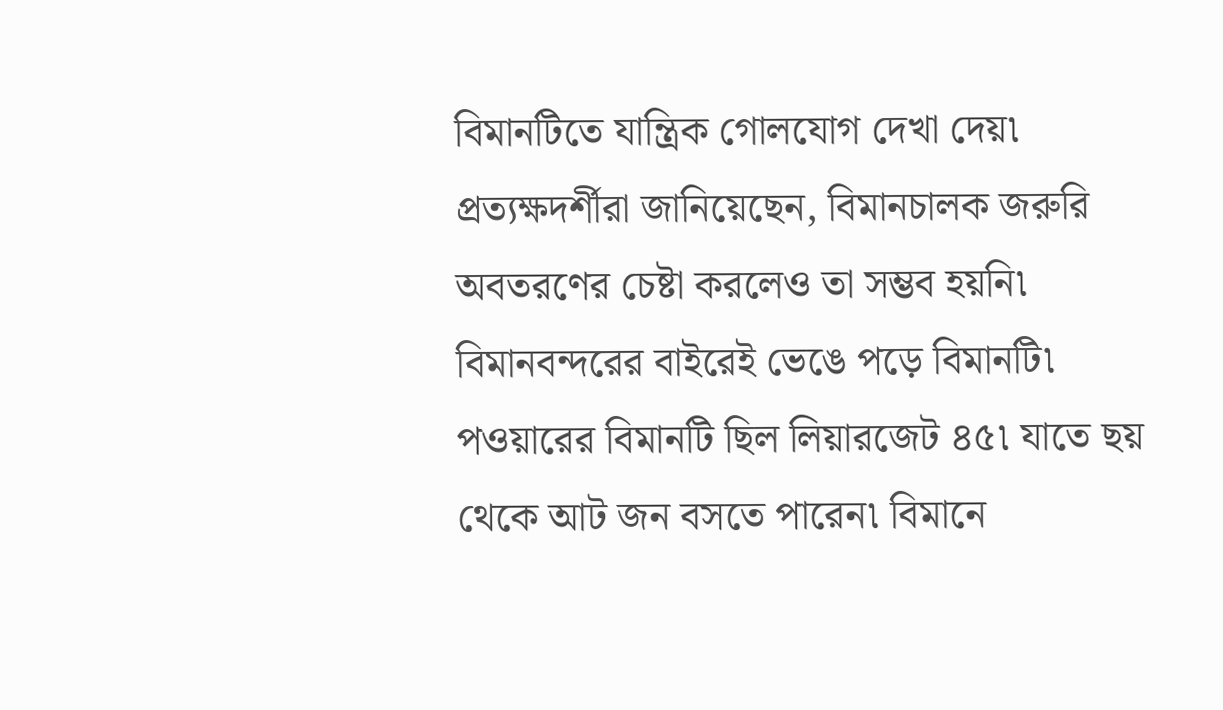বিমানটিতে যান্ত্রিক গোলযোগ দেখা দেয়৷ প্রত্যক্ষদর্শীরা জানিয়েছেন, বিমানচালক জরুরি অবতরণের চেষ্টা করলেও তা সম্ভব হয়নি৷ বিমানবন্দরের বাইরেই ভেঙে পড়ে বিমানটি৷ পওয়ারের বিমানটি ছিল লিয়ারজেট ৪৫৷ যাতে ছয় থেকে আট জন বসতে পারেন৷ বিমানে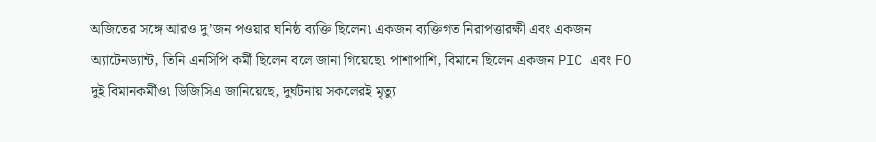অজিতের সঙ্গে আরও দু’জন পওয়ার ঘনিষ্ঠ ব্যক্তি ছিলেন৷ একজন ব্যক্তিগত নিরাপত্তারক্ষী এবং একজন অ্যাটেনড্যান্ট, তিনি এনসিপি কর্মী ছিলেন বলে জানা গিয়েছে৷ পাশাপাশি, বিমানে ছিলেন একজন PIC এবং FO দুই বিমানকর্মীও৷ ডিজিসিএ জানিয়েছে, দুর্ঘটনায় সকলেরই মৃত্যু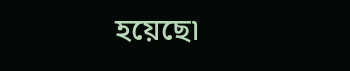হয়েছে৷